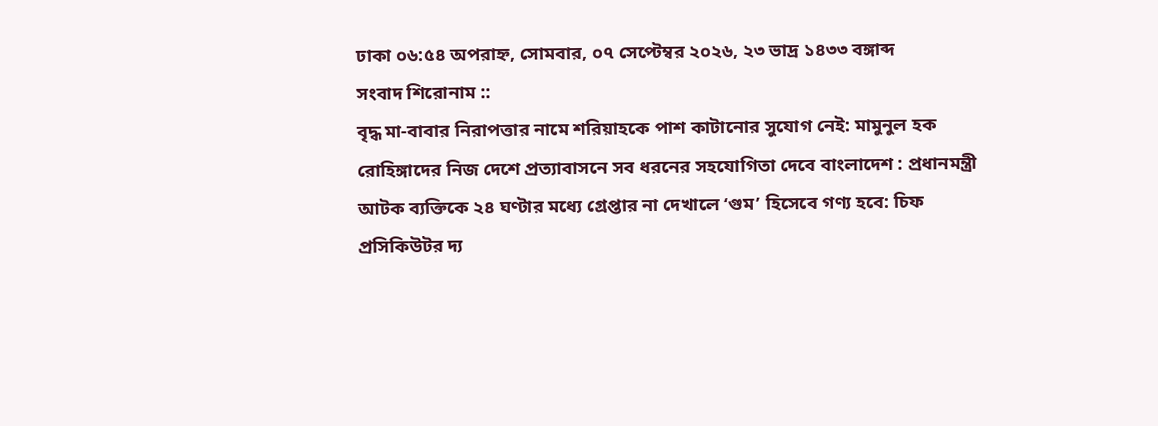ঢাকা ০৬:৫৪ অপরাহ্ন, সোমবার, ০৭ সেপ্টেম্বর ২০২৬, ২৩ ভাদ্র ১৪৩৩ বঙ্গাব্দ
সংবাদ শিরোনাম ::
বৃদ্ধ মা-বাবার নিরাপত্তার নামে শরিয়াহকে পাশ কাটানোর সুযোগ নেই: মামুনুল হক রোহিঙ্গাদের নিজ দেশে প্রত্যাবাসনে সব ধরনের সহযোগিতা দেবে বাংলাদেশ : প্রধানমন্ত্রী আটক ব্যক্তিকে ২৪ ঘণ্টার মধ্যে গ্রেপ্তার না দেখালে ‘গুম’ হিসেবে গণ্য হবে: চিফ প্রসিকিউটর দ্য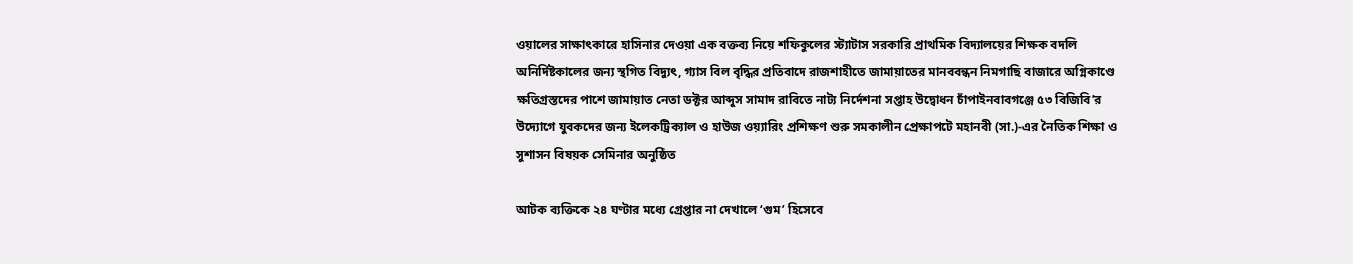ওয়ালের সাক্ষাৎকারে হাসিনার দেওয়া এক বক্তব্য নিয়ে শফিকুলের স্ট্যাটাস সরকারি প্রাথমিক বিদ্যালয়ের শিক্ষক বদলি অনির্দিষ্টকালের জন্য স্থগিত বিদ্যুৎ, গ্যাস বিল বৃদ্ধির প্রতিবাদে রাজশাহীতে জামায়াতের মানববন্ধন নিমগাছি বাজারে অগ্নিকাণ্ডে ক্ষতিগ্রস্তদের পাশে জামায়াত নেতা ডক্টর আব্দুস সামাদ রাবিতে নাট্য নির্দেশনা সপ্তাহ উদ্বোধন চাঁপাইনবাবগঞ্জে ৫৩ বিজিবি’র উদ্যোগে যুবকদের জন্য ইলেকট্রিক্যাল ও হাউজ ওয়্যারিং প্রশিক্ষণ শুরু সমকালীন প্রেক্ষাপটে মহানবী (সা.)-এর নৈতিক শিক্ষা ও সুশাসন বিষয়ক সেমিনার অনুষ্ঠিত

আটক ব্যক্তিকে ২৪ ঘণ্টার মধ্যে গ্রেপ্তার না দেখালে ‘গুম’ হিসেবে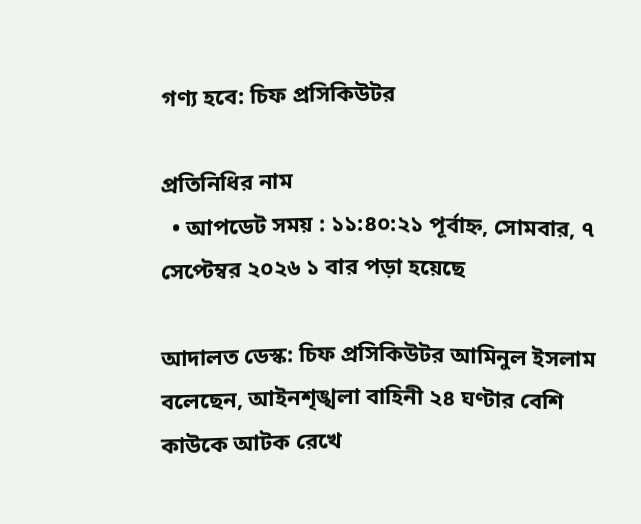গণ্য হবে: চিফ প্রসিকিউটর

প্রতিনিধির নাম
  • আপডেট সময় : ১১:৪০:২১ পূর্বাহ্ন, সোমবার, ৭ সেপ্টেম্বর ২০২৬ ১ বার পড়া হয়েছে

আদালত ডেস্ক: চিফ প্রসিকিউটর আমিনুল ইসলাম বলেছেন, আইনশৃঙ্খলা বাহিনী ২৪ ঘণ্টার বেশি কাউকে আটক রেখে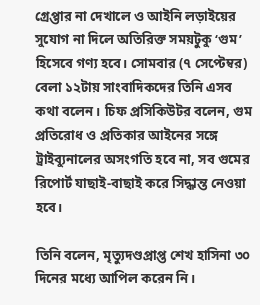গ্রেপ্তার না দেখালে ও আইনি লড়াইয়ের সুযোগ না দিলে অতিরিক্ত সময়টুকু ‘গুম’ হিসেবে গণ্য হবে। সোমবার (৭ সেপ্টেম্বর) বেলা ১২টায় সাংবাদিকদের তিনি এসব কথা বলেন। চিফ প্রসিকিউটর বলেন, গুম প্রতিরোধ ও প্রতিকার আইনের সঙ্গে ট্রাইব্যুনালের অসংগতি হবে না, সব গুমের রিপোর্ট যাছাই-বাছাই করে সিদ্ধান্ত নেওয়া হবে।

তিনি বলেন, মৃত্যুদণ্ডপ্রাপ্ত শেখ হাসিনা ৩০ দিনের মধ্যে আপিল করেন নি।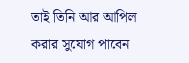তাই তিনি আর আপিল করার সুযোগ পাবেন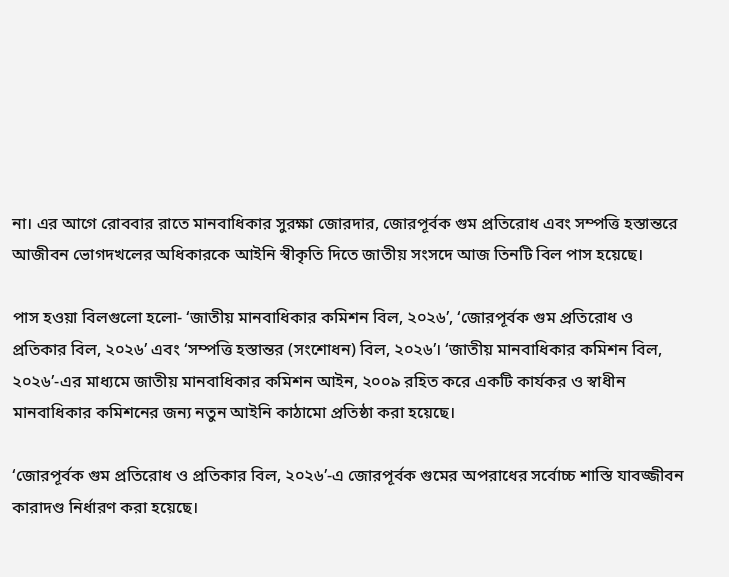না। এর আগে রোববার রাতে মানবাধিকার সুরক্ষা জোরদার, জোরপূর্বক গুম প্রতিরোধ এবং সম্পত্তি হস্তান্তরে আজীবন ভোগদখলের অধিকারকে আইনি স্বীকৃতি দিতে জাতীয় সংসদে আজ তিনটি বিল পাস হয়েছে।

পাস হওয়া বিলগুলো হলো- ‘জাতীয় মানবাধিকার কমিশন বিল, ২০২৬’, ‘জোরপূর্বক গুম প্রতিরোধ ও প্রতিকার বিল, ২০২৬’ এবং ‘সম্পত্তি হস্তান্তর (সংশোধন) বিল, ২০২৬’। ‘জাতীয় মানবাধিকার কমিশন বিল, ২০২৬’-এর মাধ্যমে জাতীয় মানবাধিকার কমিশন আইন, ২০০৯ রহিত করে একটি কার্যকর ও স্বাধীন মানবাধিকার কমিশনের জন্য নতুন আইনি কাঠামো প্রতিষ্ঠা করা হয়েছে।

‘জোরপূর্বক গুম প্রতিরোধ ও প্রতিকার বিল, ২০২৬’-এ জোরপূর্বক গুমের অপরাধের সর্বোচ্চ শাস্তি যাবজ্জীবন কারাদণ্ড নির্ধারণ করা হয়েছে।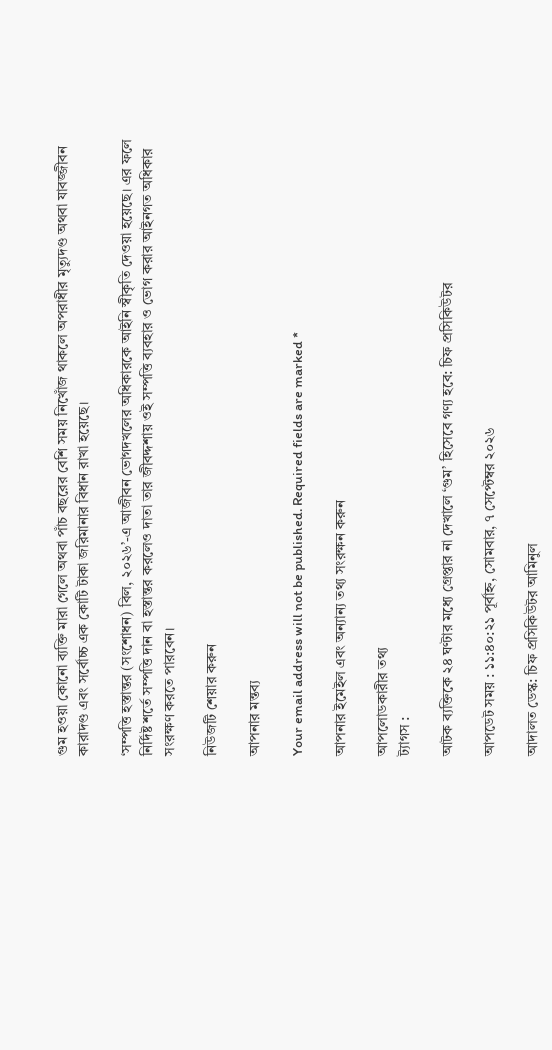গুম হওয়া কোনো ব্যক্তি মারা গেলে অথবা পাঁচ বছরের বেশি সময় নিখোঁজ থাকলে অপরাধীর মৃত্যুদণ্ড অথবা যাবজ্জীবন কারাদণ্ড এবং সর্বোচ্চ এক কোটি টাকা জরিমানার বিধান রাখা হয়েছে।

‘সম্পত্তি হস্তান্তর (সংশোধন) বিল, ২০২৬’-এ আজীবন ভোগদখলের অধিকারকে আইনি স্বীকৃতি দেওয়া হয়েছে। এর ফলে নির্দিষ্ট শর্তে সম্পত্তি দান বা হস্তান্তর করলেও দাতা তার জীবদ্দশায় ওই সম্পত্তি ব্যবহার ও ভোগ করার আইনগত অধিকার সংরক্ষণ করতে পারবেন।

নিউজটি শেয়ার করুন

আপনার মন্তব্য

Your email address will not be published. Required fields are marked *

আপনার ইমেইল এবং অন্যান্য তথ্য সংরক্ষন করুন

আপলোডকারীর তথ্য
ট্যাগস :

আটক ব্যক্তিকে ২৪ ঘণ্টার মধ্যে গ্রেপ্তার না দেখালে ‘গুম’ হিসেবে গণ্য হবে: চিফ প্রসিকিউটর

আপডেট সময় : ১১:৪০:২১ পূর্বাহ্ন, সোমবার, ৭ সেপ্টেম্বর ২০২৬

আদালত ডেস্ক: চিফ প্রসিকিউটর আমিনুল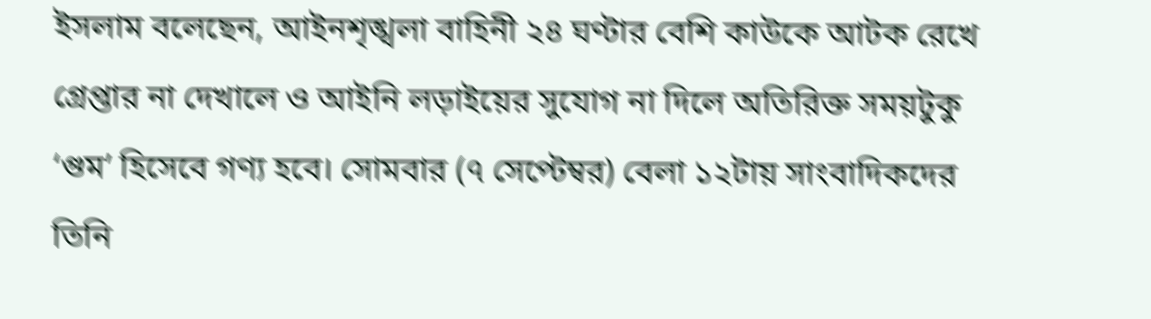ইসলাম বলেছেন, আইনশৃঙ্খলা বাহিনী ২৪ ঘণ্টার বেশি কাউকে আটক রেখে গ্রেপ্তার না দেখালে ও আইনি লড়াইয়ের সুযোগ না দিলে অতিরিক্ত সময়টুকু ‘গুম’ হিসেবে গণ্য হবে। সোমবার (৭ সেপ্টেম্বর) বেলা ১২টায় সাংবাদিকদের তিনি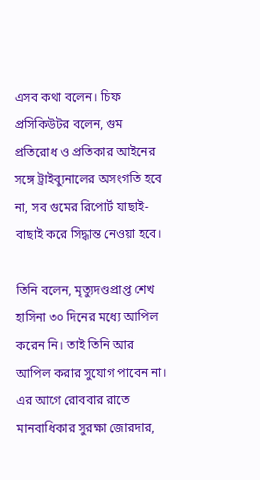এসব কথা বলেন। চিফ প্রসিকিউটর বলেন, গুম প্রতিরোধ ও প্রতিকার আইনের সঙ্গে ট্রাইব্যুনালের অসংগতি হবে না, সব গুমের রিপোর্ট যাছাই-বাছাই করে সিদ্ধান্ত নেওয়া হবে।

তিনি বলেন, মৃত্যুদণ্ডপ্রাপ্ত শেখ হাসিনা ৩০ দিনের মধ্যে আপিল করেন নি। তাই তিনি আর আপিল করার সুযোগ পাবেন না। এর আগে রোববার রাতে মানবাধিকার সুরক্ষা জোরদার,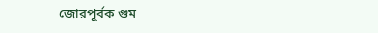জোরপূর্বক গুম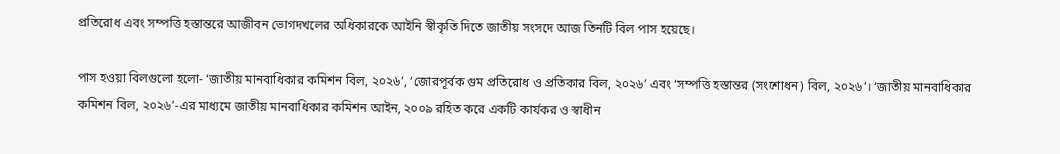প্রতিরোধ এবং সম্পত্তি হস্তান্তরে আজীবন ভোগদখলের অধিকারকে আইনি স্বীকৃতি দিতে জাতীয় সংসদে আজ তিনটি বিল পাস হয়েছে।

পাস হওয়া বিলগুলো হলো- ‘জাতীয় মানবাধিকার কমিশন বিল, ২০২৬’, ‘জোরপূর্বক গুম প্রতিরোধ ও প্রতিকার বিল, ২০২৬’ এবং ‘সম্পত্তি হস্তান্তর (সংশোধন) বিল, ২০২৬’। ‘জাতীয় মানবাধিকার কমিশন বিল, ২০২৬’-এর মাধ্যমে জাতীয় মানবাধিকার কমিশন আইন, ২০০৯ রহিত করে একটি কার্যকর ও স্বাধীন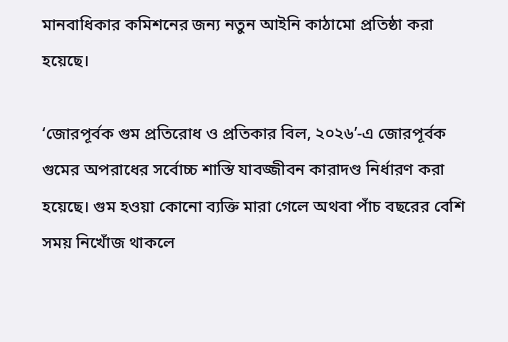মানবাধিকার কমিশনের জন্য নতুন আইনি কাঠামো প্রতিষ্ঠা করা হয়েছে।

‘জোরপূর্বক গুম প্রতিরোধ ও প্রতিকার বিল, ২০২৬’-এ জোরপূর্বক গুমের অপরাধের সর্বোচ্চ শাস্তি যাবজ্জীবন কারাদণ্ড নির্ধারণ করা হয়েছে। গুম হওয়া কোনো ব্যক্তি মারা গেলে অথবা পাঁচ বছরের বেশি সময় নিখোঁজ থাকলে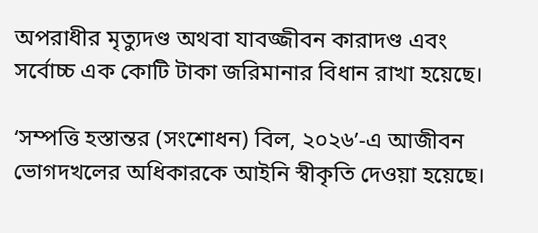অপরাধীর মৃত্যুদণ্ড অথবা যাবজ্জীবন কারাদণ্ড এবং সর্বোচ্চ এক কোটি টাকা জরিমানার বিধান রাখা হয়েছে।

‘সম্পত্তি হস্তান্তর (সংশোধন) বিল, ২০২৬’-এ আজীবন ভোগদখলের অধিকারকে আইনি স্বীকৃতি দেওয়া হয়েছে।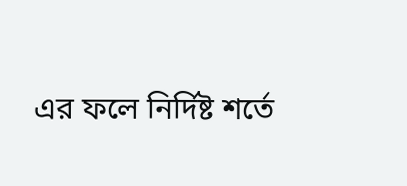এর ফলে নির্দিষ্ট শর্তে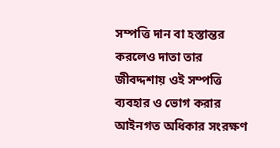সম্পত্তি দান বা হস্তান্তর করলেও দাতা তার জীবদ্দশায় ওই সম্পত্তি ব্যবহার ও ভোগ করার আইনগত অধিকার সংরক্ষণ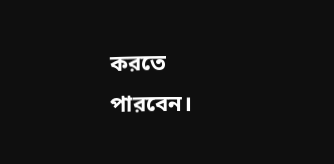করতে পারবেন।